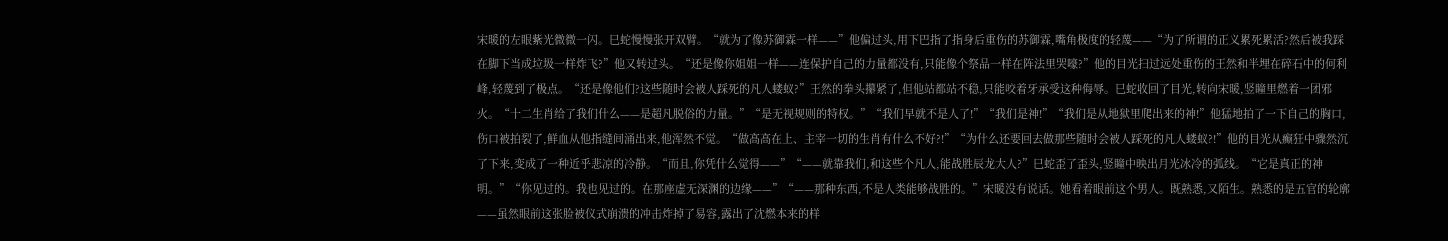宋暖的左眼紫光微微一闪。巳蛇慢慢张开双臂。“就为了像苏御霖一样——”他偏过头,用下巴指了指身后重伤的苏御霖,嘴角极度的轻蔑——“为了所谓的正义累死累活?然后被我踩在脚下当成垃圾一样炸飞?”他又转过头。“还是像你姐姐一样——连保护自己的力量都没有,只能像个祭品一样在阵法里哭嚎?”他的目光扫过远处重伤的王然和半埋在碎石中的何利峰,轻蔑到了极点。“还是像他们?这些随时会被人踩死的凡人蝼蚁?”王然的拳头攥紧了,但他站都站不稳,只能咬着牙承受这种侮辱。巳蛇收回了目光,转向宋暖,竖瞳里燃着一团邪火。“十二生肖给了我们什么——是超凡脱俗的力量。”“是无视规则的特权。”“我们早就不是人了!”“我们是神!”“我们是从地狱里爬出来的神!”他猛地拍了一下自己的胸口,伤口被拍裂了,鲜血从他指缝间涌出来,他浑然不觉。“做高高在上、主宰一切的生肖有什么不好?!”“为什么还要回去做那些随时会被人踩死的凡人蝼蚁?!”他的目光从癫狂中骤然沉了下来,变成了一种近乎悲凉的冷静。“而且,你凭什么觉得——”“——就靠我们,和这些个凡人,能战胜辰龙大人?”巳蛇歪了歪头,竖瞳中映出月光冰冷的弧线。“它是真正的神明。”“你见过的。我也见过的。在那座虚无深渊的边缘——”“——那种东西,不是人类能够战胜的。”宋暖没有说话。她看着眼前这个男人。既熟悉,又陌生。熟悉的是五官的轮廓——虽然眼前这张脸被仪式崩溃的冲击炸掉了易容,露出了沈燃本来的样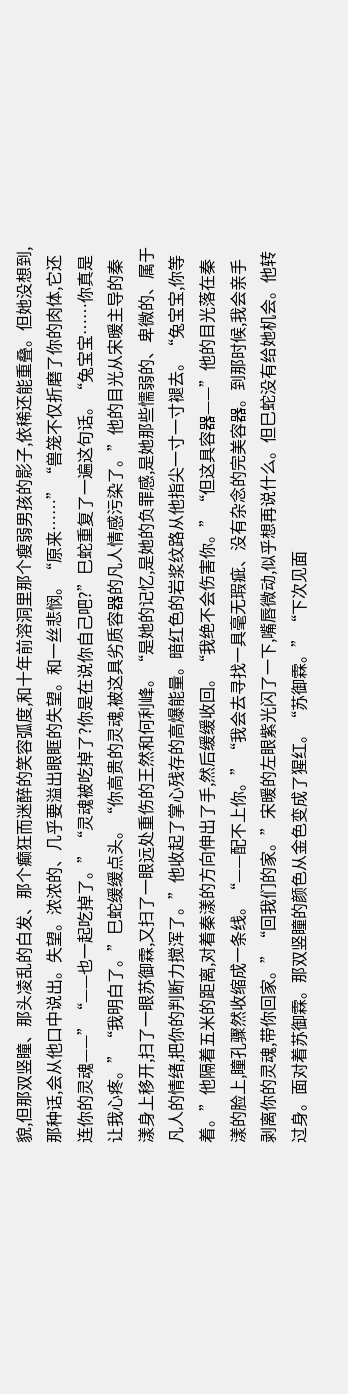貌,但那双竖瞳、那头凌乱的白发、那个癫狂而迷醉的笑容弧度,和十年前溶洞里那个瘦弱男孩的影子,依稀还能重叠。但她没想到,那种话,会从他口中说出。失望。浓浓的、几乎要溢出眼眶的失望。和一丝悲悯。“原来……”“兽笼不仅折磨了你的肉体,它还连你的灵魂——”“——也一起吃掉了。”“灵魂被吃掉了?你是在说你自己吧?”巳蛇重复了一遍这句话。“兔宝宝……你真是让我心疼。”“我明白了。”巳蛇缓缓点头。“你高贵的灵魂,被这具劣质容器的凡人情感污染了。”他的目光从宋暖主导的秦漾身上移开,扫了一眼苏御霖,又扫了一眼远处重伤的王然和何利峰。“是她的记忆,是她的负罪感,是她那些懦弱的、卑微的、属于凡人的情绪,把你的判断力搅浑了。”他收起了掌心残存的高爆能量。暗红色的岩浆纹路从他指尖一寸一寸褪去。“兔宝宝,你等着。”他隔着五米的距离,对着秦漾的方向伸出了手,然后缓缓收回。“我绝不会伤害你。”“但这具容器——”他的目光落在秦漾的脸上,瞳孔骤然收缩成一条线。“——配不上你。”“我会去寻找一具毫无瑕疵、没有杂念的完美容器。到那时候,我会亲手剥离你的灵魂,带你回家。”“回我们的家。”宋暖的左眼紫光闪了一下,嘴唇微动,似乎想再说什么。但巳蛇没有给她机会。他转过身。面对着苏御霖。那双竖瞳的颜色从金色变成了猩红。“苏御霖。”“下次见面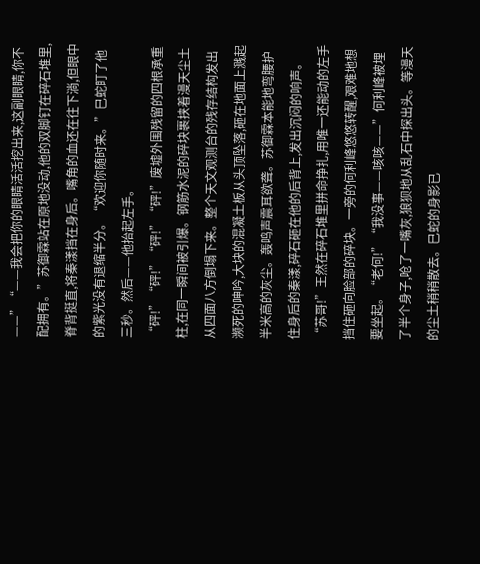——”“——我会把你的眼睛活活挖出来,这副眼睛,你不配拥有。”苏御霖站在原地没动,他的双脚钉在碎石堆里,脊背挺直,将秦漾挡在身后。嘴角的血还在往下淌,但眼中的紫光没有退缩半分。“欢迎你随时来。”巳蛇盯了他三秒。然后——他抬起左手。“砰!”“砰!”“砰!”“砰!”废墟外围残留的四根承重柱,在同一瞬间被引爆。钢筋水泥的碎块裹挟着漫天尘土从四面八方倒塌下来。整个天文观测台的残存结构发出濒死的呻吟,大块的混凝土板从头顶坠落,砸在地面上溅起半米高的灰尘。轰鸣声震耳欲聋。苏御霖本能地弯腰护住身后的秦漾,碎石砸在他的后背上,发出沉闷的响声。“苏哥!”王然在碎石堆里拼命挣扎,用唯一还能动的左手挡住砸向脸部的碎块。一旁的何利峰悠悠转醒,艰难地想要坐起。“老何!”“我没事——咳咳——”何利峰被埋了半个身子,呛了一嘴灰,狼狈地从乱石中探出头。等漫天的尘土稍稍散去。巳蛇的身影已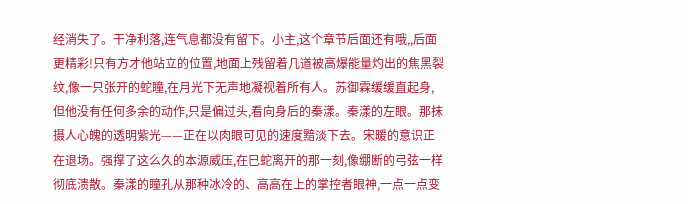经消失了。干净利落,连气息都没有留下。小主,这个章节后面还有哦,,后面更精彩!只有方才他站立的位置,地面上残留着几道被高爆能量灼出的焦黑裂纹,像一只张开的蛇瞳,在月光下无声地凝视着所有人。苏御霖缓缓直起身,但他没有任何多余的动作,只是偏过头,看向身后的秦漾。秦漾的左眼。那抹摄人心魄的透明紫光——正在以肉眼可见的速度黯淡下去。宋暖的意识正在退场。强撑了这么久的本源威压,在巳蛇离开的那一刻,像绷断的弓弦一样彻底溃散。秦漾的瞳孔从那种冰冷的、高高在上的掌控者眼神,一点一点变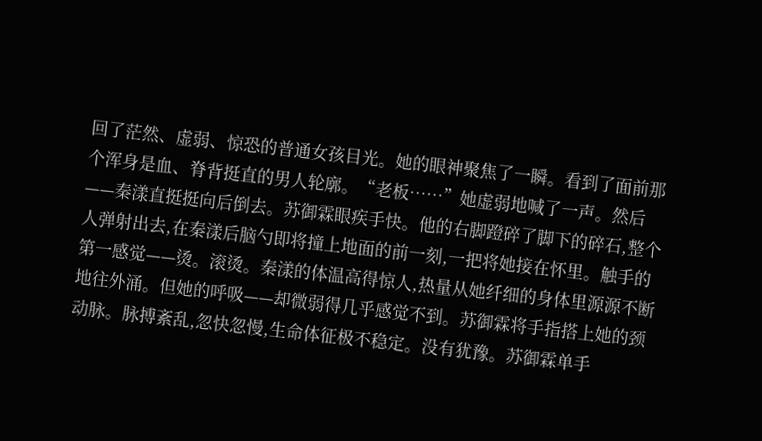回了茫然、虚弱、惊恐的普通女孩目光。她的眼神聚焦了一瞬。看到了面前那个浑身是血、脊背挺直的男人轮廓。“老板……”她虚弱地喊了一声。然后——秦漾直挺挺向后倒去。苏御霖眼疾手快。他的右脚蹬碎了脚下的碎石,整个人弹射出去,在秦漾后脑勺即将撞上地面的前一刻,一把将她接在怀里。触手的第一感觉——烫。滚烫。秦漾的体温高得惊人,热量从她纤细的身体里源源不断地往外涌。但她的呼吸——却微弱得几乎感觉不到。苏御霖将手指搭上她的颈动脉。脉搏紊乱,忽快忽慢,生命体征极不稳定。没有犹豫。苏御霖单手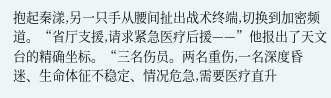抱起秦漾,另一只手从腰间扯出战术终端,切换到加密频道。“省厅支援,请求紧急医疗后援——”他报出了天文台的精确坐标。“三名伤员。两名重伤,一名深度昏迷、生命体征不稳定、情况危急,需要医疗直升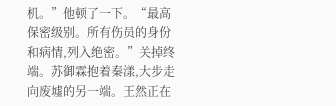机。”他顿了一下。“最高保密级别。所有伤员的身份和病情,列入绝密。”关掉终端。苏御霖抱着秦漾,大步走向废墟的另一端。王然正在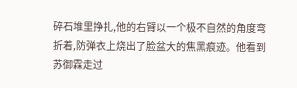碎石堆里挣扎,他的右臂以一个极不自然的角度弯折着,防弹衣上烧出了脸盆大的焦黑痕迹。他看到苏御霖走过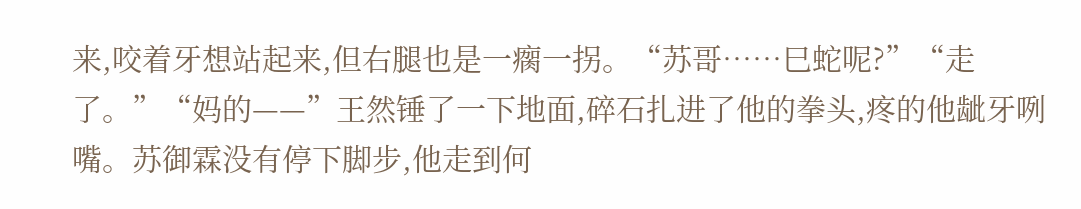来,咬着牙想站起来,但右腿也是一瘸一拐。“苏哥……巳蛇呢?”“走了。”“妈的——”王然锤了一下地面,碎石扎进了他的拳头,疼的他龇牙咧嘴。苏御霖没有停下脚步,他走到何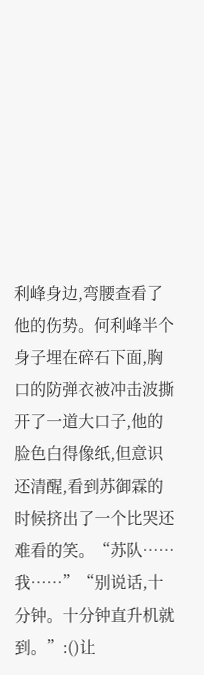利峰身边,弯腰查看了他的伤势。何利峰半个身子埋在碎石下面,胸口的防弹衣被冲击波撕开了一道大口子,他的脸色白得像纸,但意识还清醒,看到苏御霖的时候挤出了一个比哭还难看的笑。“苏队……我……”“别说话,十分钟。十分钟直升机就到。”:()让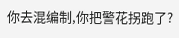你去混编制,你把警花拐跑了?